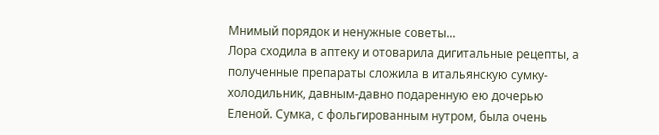Мнимый порядок и ненужные советы...
Лора сходила в аптеку и отоварила дигитальные рецепты, а полученные препараты сложила в итальянскую сумку-холодильник, давным-давно подаренную ею дочерью Еленой. Сумка, с фольгированным нутром, была очень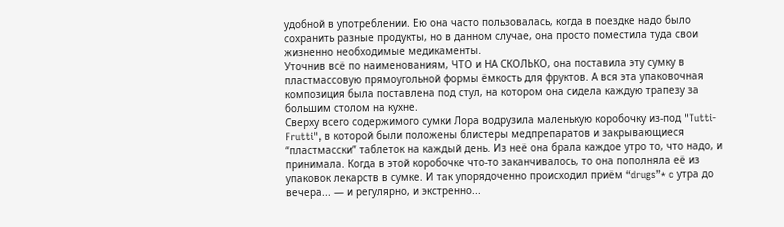удобной в употреблении. Ею она часто пользовалась, когда в поездке надо было сохранить разные продукты, но в данном случае, она просто поместила туда свои жизненно необходимые медикаменты.
Уточнив всё по наименованиям, ЧТО и НА СКОЛЬКО, она поставила эту сумку в пластмассовую прямоугольной формы ёмкость для фруктов. А вся эта упаковочная композиция была поставлена под стул, на котором она сидела каждую трапезу за большим столом на кухне.
Сверху всего содержимого сумки Лора водрузила маленькую коробочку из-под "Tutti-Frutti", в которой были положены блистеры медпрепаратов и закрывающиеся “пластмасски” таблеток на каждый день. Из неё она брала каждое утро то, что надо, и принимала. Когда в этой коробочке что-то заканчивалось, то она пополняла её из упаковок лекарств в сумке. И так упорядоченно происходил приём “drugs”* c утра до вечера... — и регулярно, и экстренно...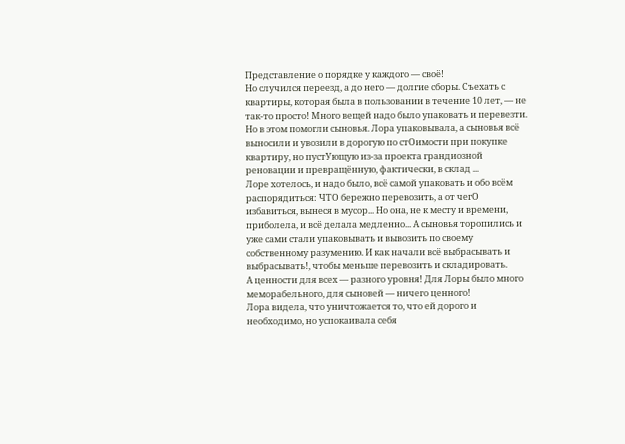Представление о порядке у каждого — своё!
Но случился переезд, а до него — долгие сборы. Съехать с квартиры, которая была в пользовании в течение 10 лет, — не так-то просто! Много вещей надо было упаковать и перевезти. Но в этом помогли сыновья. Лора упаковывала, а сыновья всё выносили и увозили в дорогую по стОимости при покупке квартиру, но пустУющую из-за проекта грандиозной реновации и превращённую, фактически, в склад ...
Лоре хотелось, и надо было, всё самой упаковать и обо всём распорядиться: ЧТО бережно перевозить, а от чегО избавиться, вынеся в мусор... Но она, не к месту и времени, приболела, и всё делала медленно... А сыновья торопились и уже сами стали упаковывать и вывозить по своему собственному разумению. И как начали всё выбрасывать и выбрасывать!, чтобы меньше перевозить и складировать.
А ценности для всех — разного уровня! Для Лоры было много меморабельного, для сыновей — ничего ценного!
Лора видела, что уничтожается то, что ей дорого и необходимо, но успокаивала себя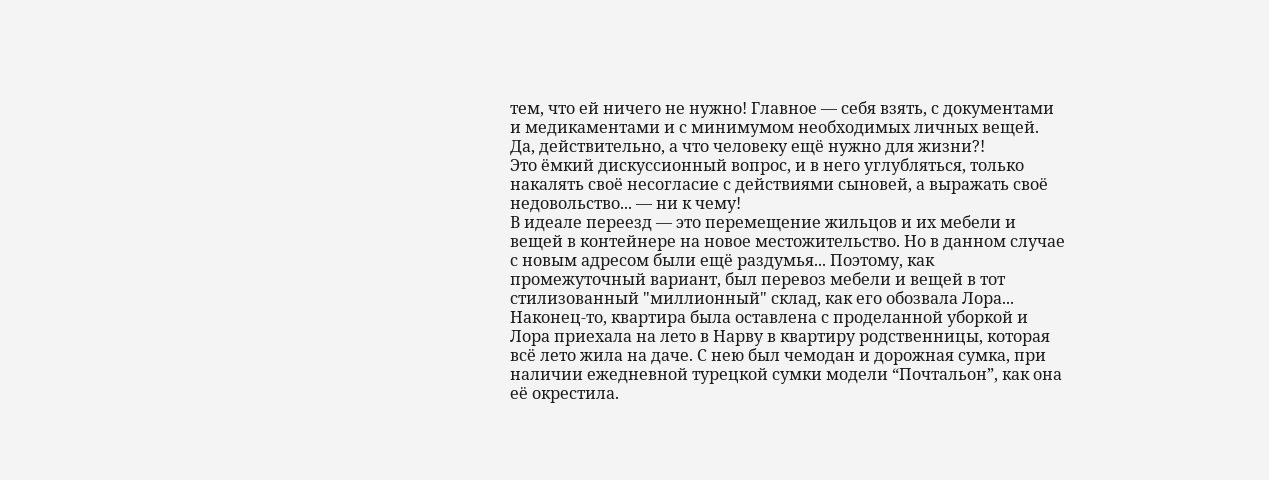тем, что ей ничего не нужно! Главное — себя взять, с документами и медикаментами и с минимумом необходимых личных вещей.
Да, действительно, а что человеку ещё нужно для жизни?!
Это ёмкий дискуссионный вопрос, и в него углубляться, только накалять своё несогласие с действиями сыновей, а выражать своё недовольство... — ни к чему!
В идеале переезд — это перемещение жильцов и их мебели и вещей в контейнере на новое местожительство. Но в данном случае с новым адресом были ещё раздумья... Поэтому, как промежуточный вариант, был перевоз мебели и вещей в тот стилизованный "миллионный" склад, как его обозвала Лора...
Наконец-то, квартира была оставлена с проделанной уборкой и Лора приехала на лето в Нарву в квартиру родственницы, которая всё лето жила на даче. С нею был чемодан и дорожная сумка, при наличии ежедневной турецкой сумки модели “Почтальон”, как она её окрестила.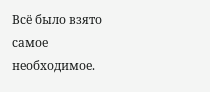Всё было взято самое необходимое.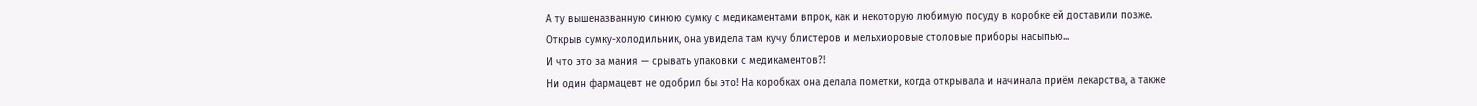А ту вышеназванную синюю сумку с медикаментами впрок, как и некоторую любимую посуду в коробке ей доставили позже. Открыв сумку-холодильник, она увидела там кучу блистеров и мельхиоровые столовые приборы насыпью...
И что это за мания — срывать упаковки с медикаментов?!
Ни один фармацевт не одобрил бы это! На коробках она делала пометки, когда открывала и начинала приём лекарства, а также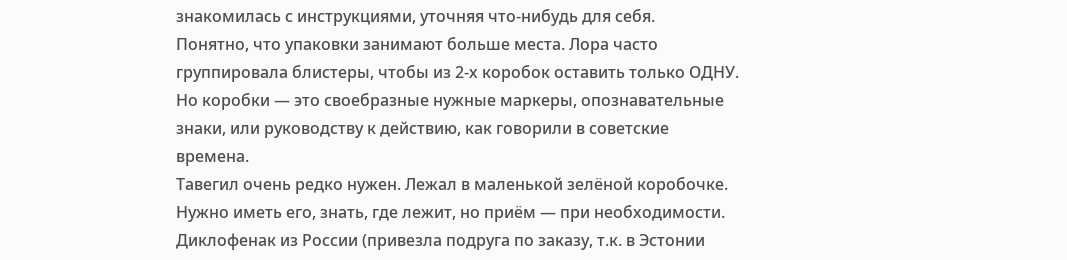знакомилась с инструкциями, уточняя что-нибудь для себя.
Понятно, что упаковки занимают больше места. Лора часто группировала блистеры, чтобы из 2-х коробок оставить только ОДНУ.
Но коробки — это своебразные нужные маркеры, опознавательные знаки, или руководству к действию, как говорили в советские времена.
Тавегил очень редко нужен. Лежал в маленькой зелёной коробочке. Нужно иметь его, знать, где лежит, но приём — при необходимости.
Диклофенак из России (привезла подруга по заказу, т.к. в Эстонии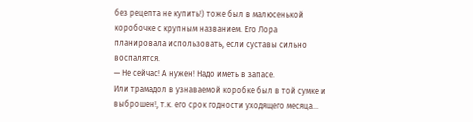без рецепта не купить!) тоже был в малюсенькой коробочке с крупным названием. Его Лора планировала использовать, если суставы сильно воспалятся.
— Не сейчас! А нужен! Надо иметь в запасе.
Или трамадол в узнаваемой коробке был в той сумке и выброшен!, т.к. его срок годности уходящего месяца...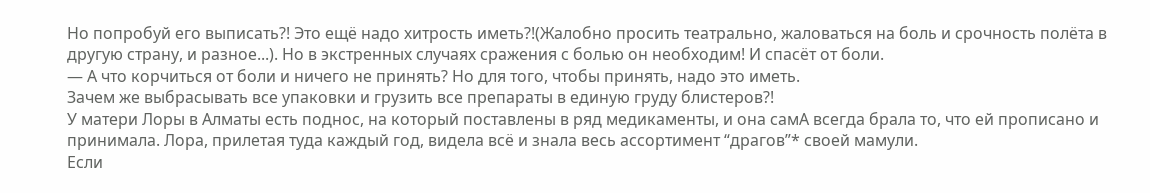Но попробуй его выписать?! Это ещё надо хитрость иметь?!(Жалобно просить театрально, жаловаться на боль и срочность полёта в другую страну, и разное...). Но в экстренных случаях сражения с болью он необходим! И спасёт от боли.
— А что корчиться от боли и ничего не принять? Но для того, чтобы принять, надо это иметь.
Зачем же выбрасывать все упаковки и грузить все препараты в единую груду блистеров?!
У матери Лоры в Алматы есть поднос, на который поставлены в ряд медикаменты, и она самА всегда брала то, что ей прописано и принимала. Лора, прилетая туда каждый год, видела всё и знала весь ассортимент “драгов”* своей мамули.
Если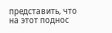представить, что на этот поднос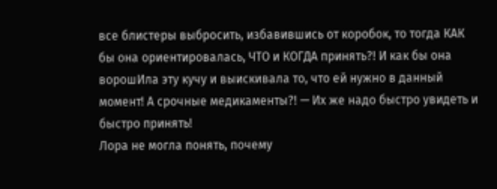все блистеры выбросить, избавившись от коробок, то тогда КАК бы она ориентировалась, ЧТО и КОГДА принять?! И как бы она ворошИла эту кучу и выискивала то, что ей нужно в данный момент! А срочные медикаменты?! — Их же надо быстро увидеть и быстро принять!
Лора не могла понять, почему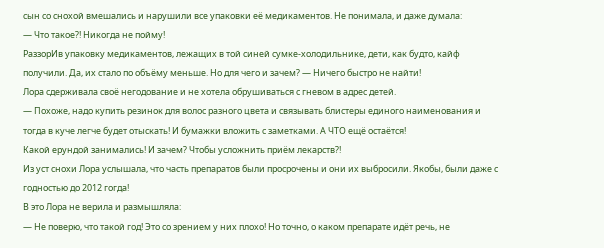сын со снохой вмешались и нарушили все упаковки её медикаментов. Не понимала, и даже думала:
— Что такое?! Никогда не пойму!
РаззорИв упаковку медикаментов, лежащих в той синей сумке-холодильнике, дети, как будто, кайф получили. Да, их стало по объёму меньше. Но для чего и зачем? — Ничего быстро не найти!
Лора сдерживала своё негодование и не хотела обрушиваться с гневом в адрес детей.
— Похоже, надо купить резинок для волос разного цвета и связывать блистеры единого наименования и тогда в куче легче будет отыскать! И бумажки вложить с заметками. А ЧТО ещё остаётся!
Какой ерундой занимались! И зачем? Чтобы усложнить приём лекарств?!
Из уст снохи Лора услышала, что часть препаратов были просрочены и они их выбросили. Якобы, были даже с годностью до 2012 гогда!
В это Лора не верила и размышляла:
— Не поверю, что такой год! Это со зрением у них плохо! Но точно, о каком препарате идёт речь, не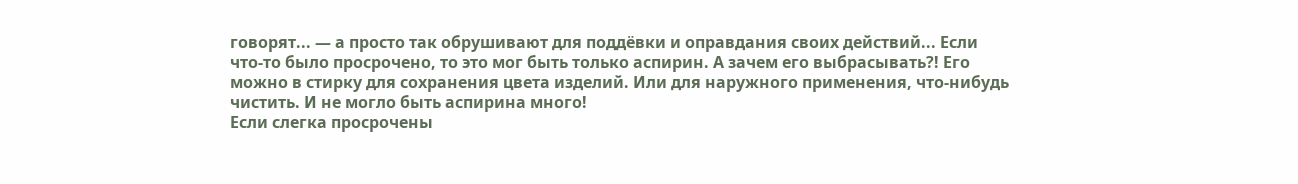говорят... — а просто так обрушивают для поддёвки и оправдания своих действий... Если что-то было просрочено, то это мог быть только аспирин. А зачем его выбрасывать?! Его можно в стирку для сохранения цвета изделий. Или для наружного применения, что-нибудь чистить. И не могло быть аспирина много!
Если слегка просрочены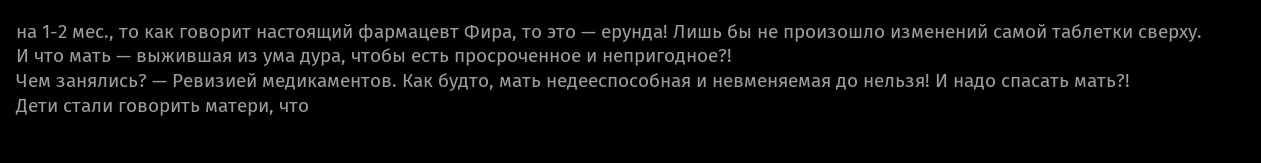на 1-2 мес., то как говорит настоящий фармацевт Фира, то это — ерунда! Лишь бы не произошло изменений самой таблетки сверху.
И что мать — выжившая из ума дура, чтобы есть просроченное и непригодное?!
Чем занялись? — Ревизией медикаментов. Как будто, мать недееспособная и невменяемая до нельзя! И надо спасать мать?!
Дети стали говорить матери, что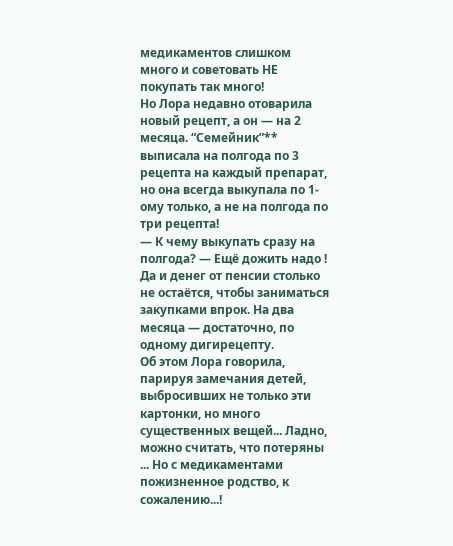медикаментов слишком много и советовать НЕ покупать так много!
Но Лора недавно отоварила новый рецепт, а он — на 2 месяца. “Семейник”** выписала на полгода по 3 рецепта на каждый препарат, но она всегда выкупала по 1-ому только, а не на полгода по три рецепта!
— К чему выкупать сразу на полгода? — Ещё дожить надо ! Да и денег от пенсии столько не остаётся, чтобы заниматься закупками впрок. На два месяца — достаточно, по одному дигирецепту.
Об этом Лора говорила, парируя замечания детей, выбросивших не только эти картонки, но много существенных вещей... Ладно, можно считать, что потеряны ... Но с медикаментами пожизненное родство, к сожалению...!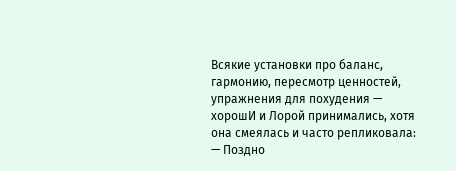Всякие установки про баланс, гармонию, пересмотр ценностей, упражнения для похудения — хорошИ и Лорой принимались, хотя она смеялась и часто репликовала:
— Поздно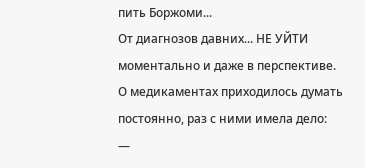пить Боржоми...
От диагнозов давних... НЕ УЙТИ моментально и даже в перспективе.
О медикаментах приходилось думать постоянно, раз с ними имела дело:
—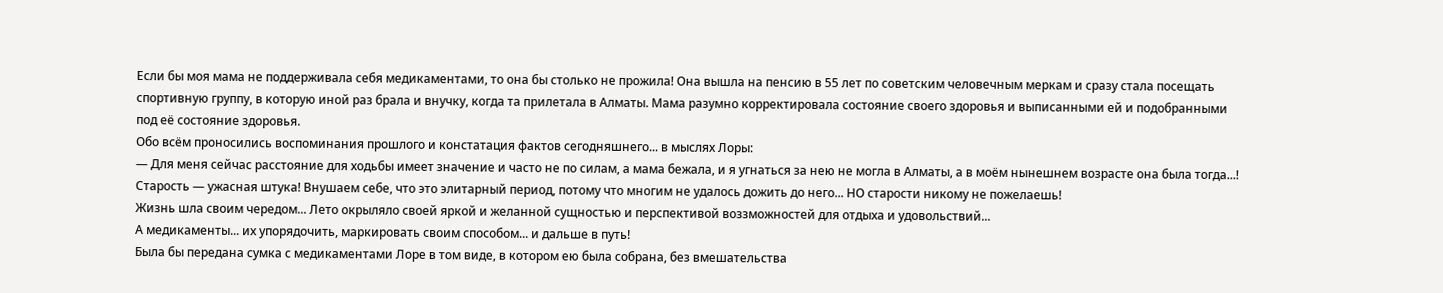Если бы моя мама не поддерживала себя медикаментами, то она бы столько не прожила! Она вышла на пенсию в 55 лет по советским человечным меркам и сразу стала посещать спортивную группу, в которую иной раз брала и внучку, когда та прилетала в Алматы. Мама разумно корректировала состояние своего здоровья и выписанными ей и подобранными под её состояние здоровья.
Обо всём проносились воспоминания прошлого и констатация фактов сегодняшнего... в мыслях Лоры:
— Для меня сейчас расстояние для ходьбы имеет значение и часто не по силам, а мама бежала, и я угнаться за нею не могла в Алматы, а в моём нынешнем возрасте она была тогда...!
Старость — ужасная штука! Внушаем себе, что это элитарный период, потому что многим не удалось дожить до него... НО старости никому не пожелаешь!
Жизнь шла своим чередом... Лето окрыляло своей яркой и желанной сущностью и перспективой воззможностей для отдыха и удовольствий...
А медикаменты... их упорядочить, маркировать своим способом... и дальше в путь!
Была бы передана сумка с медикаментами Лоре в том виде, в котором ею была собрана, без вмешательства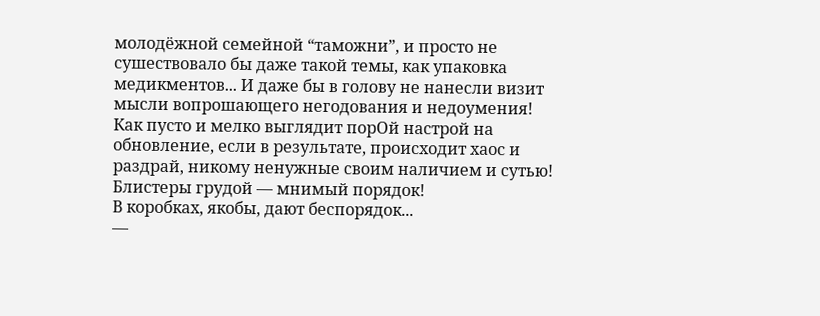молодёжной семейной “таможни”, и просто не сушествовало бы даже такой темы, как упаковка медикментов... И даже бы в голову не нанесли визит мысли вопрошающего негодования и недоумения!
Как пусто и мелко выглядит порОй настрой на обновление, если в результате, происходит хаос и раздрай, никому ненужные своим наличием и сутью!
Блистеры грудой — мнимый порядок!
В коробках, якобы, дают беспорядок...
—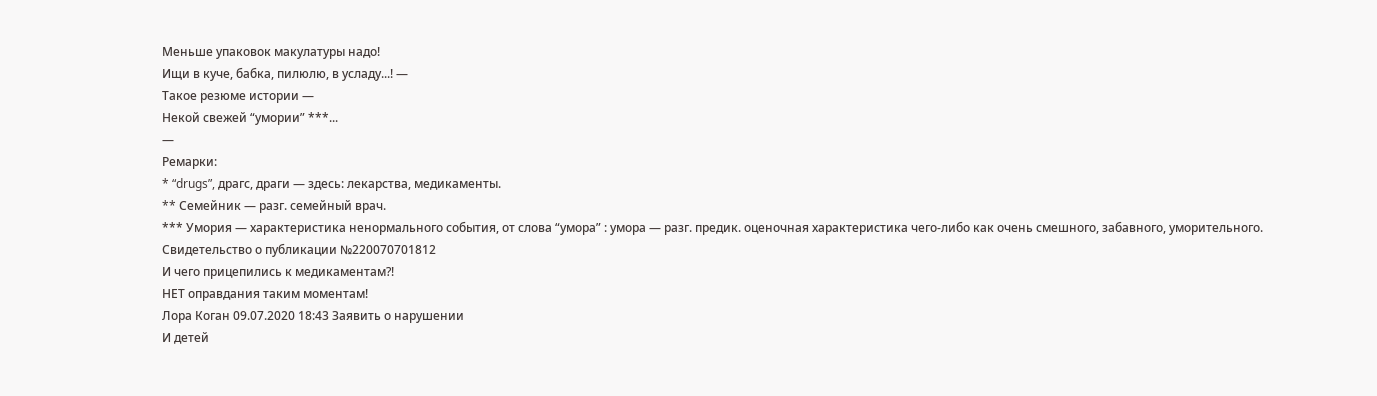Меньше упаковок макулатуры надо!
Ищи в куче, бабка, пилюлю, в усладу...! —
Такое резюме истории —
Некой свежей “умории” ***...
—
Ремарки:
* “drugs”, драгс, драги — здесь: лекарства, медикаменты.
** Cемейник — разг. семейный врач.
*** Умория — характеристика ненормального события, от слова “умора” : умора — разг. предик. оценочная характеристика чего-либо как очень смешного, забавного, уморительного.
Свидетельство о публикации №220070701812
И чего прицепились к медикаментам?!
НЕТ оправдания таким моментам!
Лора Коган 09.07.2020 18:43 Заявить о нарушении
И детей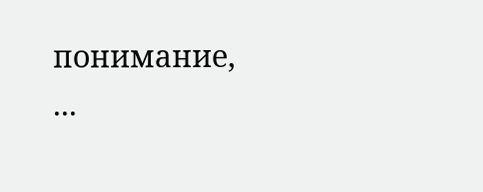понимание, ...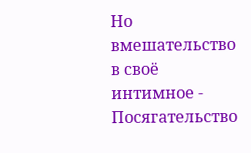Но вмешательство в своё интимное -
Посягательство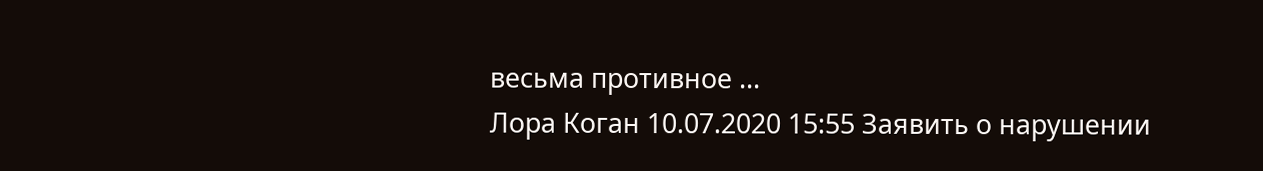весьма противное ...
Лора Коган 10.07.2020 15:55 Заявить о нарушении